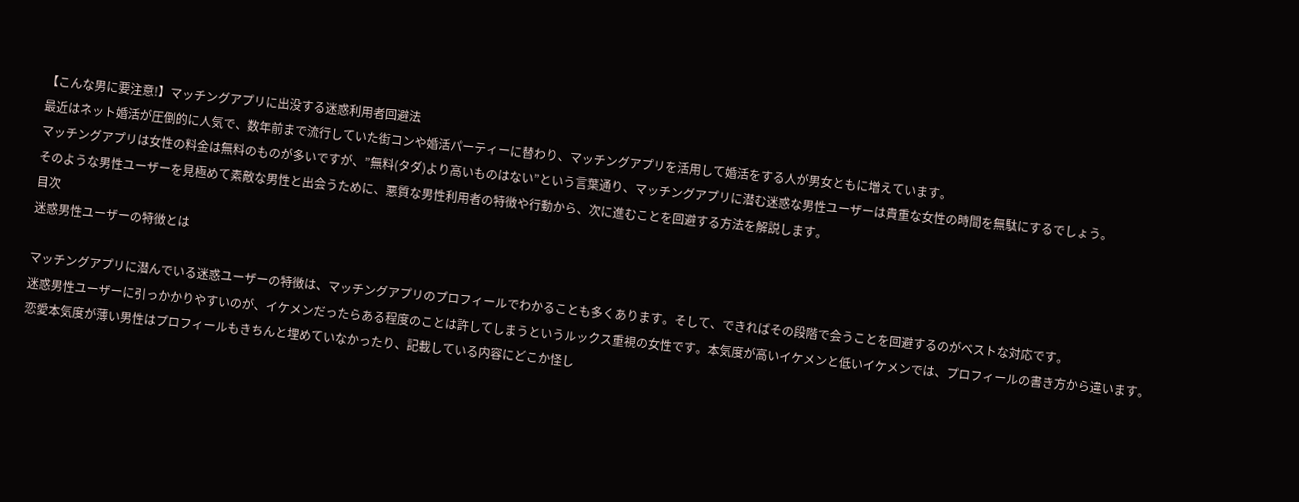【こんな男に要注意!】マッチングアプリに出没する迷惑利用者回避法
最近はネット婚活が圧倒的に人気で、数年前まで流行していた街コンや婚活パーティーに替わり、マッチングアプリを活用して婚活をする人が男女ともに増えています。
マッチングアプリは女性の料金は無料のものが多いですが、”無料(タダ)より高いものはない”という言葉通り、マッチングアプリに潜む迷惑な男性ユーザーは貴重な女性の時間を無駄にするでしょう。
そのような男性ユーザーを見極めて素敵な男性と出会うために、悪質な男性利用者の特徴や行動から、次に進むことを回避する方法を解説します。
目次
迷惑男性ユーザーの特徴とは

マッチングアプリに潜んでいる迷惑ユーザーの特徴は、マッチングアプリのプロフィールでわかることも多くあります。そして、できればその段階で会うことを回避するのがベストな対応です。
迷惑男性ユーザーに引っかかりやすいのが、イケメンだったらある程度のことは許してしまうというルックス重視の女性です。本気度が高いイケメンと低いイケメンでは、プロフィールの書き方から違います。
恋愛本気度が薄い男性はプロフィールもきちんと埋めていなかったり、記載している内容にどこか怪し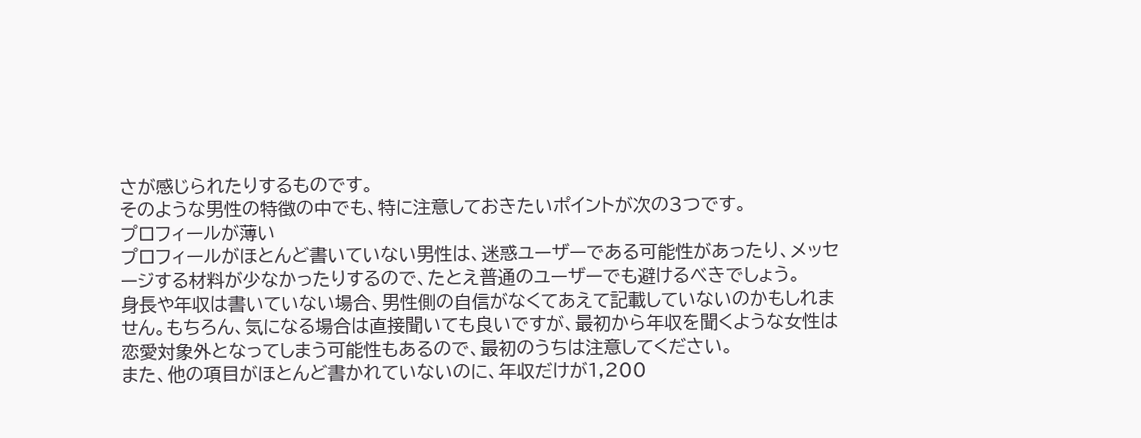さが感じられたりするものです。
そのような男性の特徴の中でも、特に注意しておきたいポイントが次の3つです。
プロフィールが薄い
プロフィールがほとんど書いていない男性は、迷惑ユーザーである可能性があったり、メッセージする材料が少なかったりするので、たとえ普通のユーザーでも避けるべきでしょう。
身長や年収は書いていない場合、男性側の自信がなくてあえて記載していないのかもしれません。もちろん、気になる場合は直接聞いても良いですが、最初から年収を聞くような女性は恋愛対象外となってしまう可能性もあるので、最初のうちは注意してください。
また、他の項目がほとんど書かれていないのに、年収だけが1,200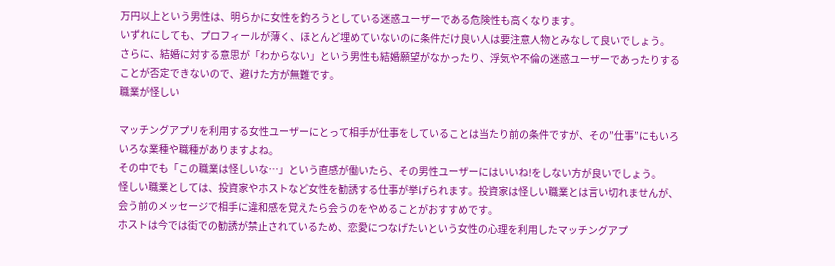万円以上という男性は、明らかに女性を釣ろうとしている迷惑ユーザーである危険性も高くなります。
いずれにしても、プロフィールが薄く、ほとんど埋めていないのに条件だけ良い人は要注意人物とみなして良いでしょう。
さらに、結婚に対する意思が「わからない」という男性も結婚願望がなかったり、浮気や不倫の迷惑ユーザーであったりすることが否定できないので、避けた方が無難です。
職業が怪しい

マッチングアプリを利用する女性ユーザーにとって相手が仕事をしていることは当たり前の条件ですが、その”仕事”にもいろいろな業種や職種がありますよね。
その中でも「この職業は怪しいな…」という直感が働いたら、その男性ユーザーにはいいね!をしない方が良いでしょう。
怪しい職業としては、投資家やホストなど女性を勧誘する仕事が挙げられます。投資家は怪しい職業とは言い切れませんが、会う前のメッセージで相手に違和感を覚えたら会うのをやめることがおすすめです。
ホストは今では街での勧誘が禁止されているため、恋愛につなげたいという女性の心理を利用したマッチングアプ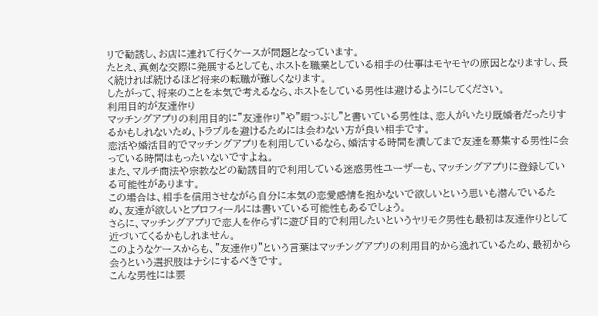リで勧誘し、お店に連れて行くケースが問題となっています。
たとえ、真剣な交際に発展するとしても、ホストを職業としている相手の仕事はモヤモヤの原因となりますし、長く続ければ続けるほど将来の転職が難しくなります。
したがって、将来のことを本気で考えるなら、ホストをしている男性は避けるようにしてください。
利用目的が友達作り
マッチングアプリの利用目的に”友達作り”や”暇つぶし”と書いている男性は、恋人がいたり既婚者だったりするかもしれないため、トラブルを避けるためには会わない方が良い相手です。
恋活や婚活目的でマッチングアプリを利用しているなら、婚活する時間を潰してまで友達を募集する男性に会っている時間はもったいないですよね。
また、マルチ商法や宗教などの勧誘目的で利用している迷惑男性ユーザーも、マッチングアプリに登録している可能性があります。
この場合は、相手を信用させながら自分に本気の恋愛感情を抱かないで欲しいという思いも潜んでいるため、友達が欲しいとプロフィールには書いている可能性もあるでしょう。
さらに、マッチングアプリで恋人を作らずに遊び目的で利用したいというヤリモク男性も最初は友達作りとして近づいてくるかもしれません。
このようなケースからも、”友達作り”という言葉はマッチングアプリの利用目的から逸れているため、最初から会うという選択肢はナシにするべきです。
こんな男性には要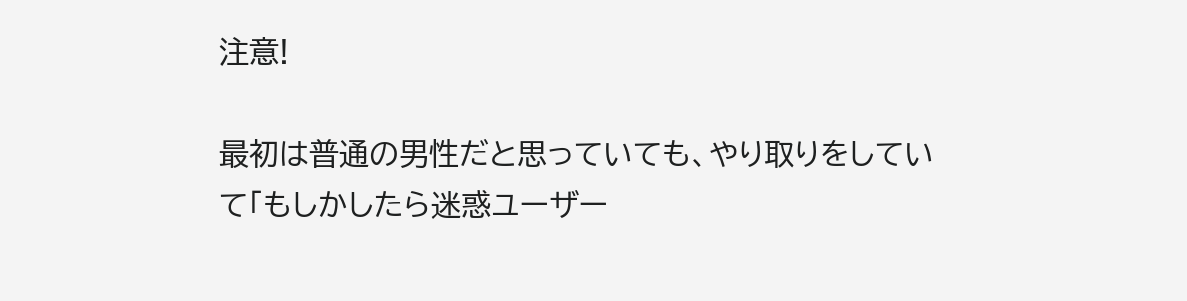注意!

最初は普通の男性だと思っていても、やり取りをしていて「もしかしたら迷惑ユーザー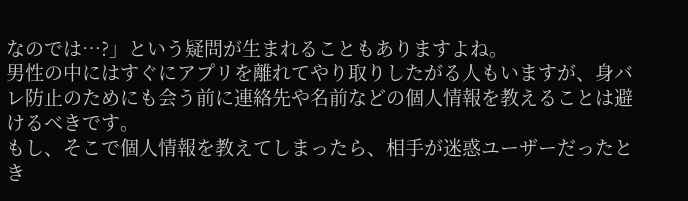なのでは…?」という疑問が生まれることもありますよね。
男性の中にはすぐにアプリを離れてやり取りしたがる人もいますが、身バレ防止のためにも会う前に連絡先や名前などの個人情報を教えることは避けるべきです。
もし、そこで個人情報を教えてしまったら、相手が迷惑ユーザーだったとき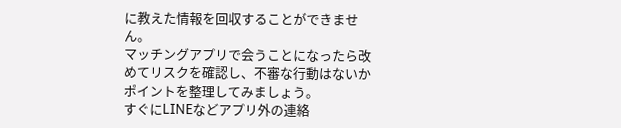に教えた情報を回収することができません。
マッチングアプリで会うことになったら改めてリスクを確認し、不審な行動はないかポイントを整理してみましょう。
すぐにLINEなどアプリ外の連絡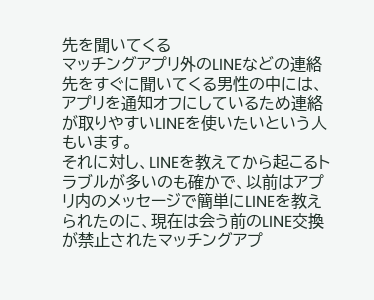先を聞いてくる
マッチングアプリ外のLINEなどの連絡先をすぐに聞いてくる男性の中には、アプリを通知オフにしているため連絡が取りやすいLINEを使いたいという人もいます。
それに対し、LINEを教えてから起こるトラブルが多いのも確かで、以前はアプリ内のメッセージで簡単にLINEを教えられたのに、現在は会う前のLINE交換が禁止されたマッチングアプ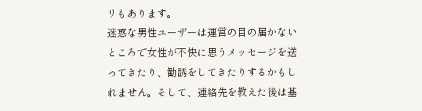リもあります。
迷惑な男性ユーザーは運営の目の届かないところで女性が不快に思うメッセージを送ってきたり、勧誘をしてきたりするかもしれません。そして、連絡先を教えた後は基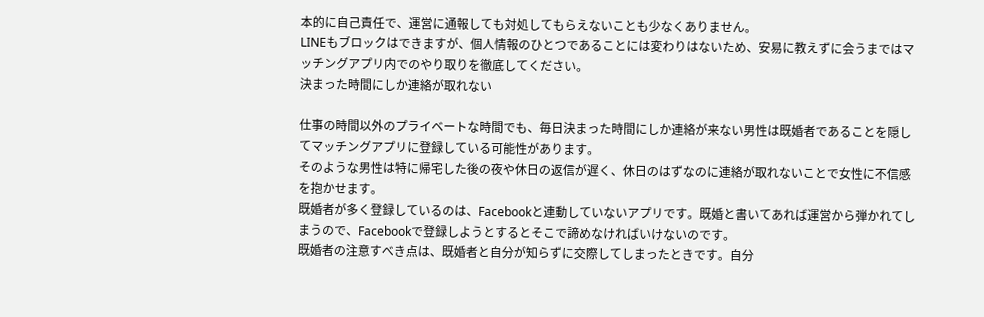本的に自己責任で、運営に通報しても対処してもらえないことも少なくありません。
LINEもブロックはできますが、個人情報のひとつであることには変わりはないため、安易に教えずに会うまではマッチングアプリ内でのやり取りを徹底してください。
決まった時間にしか連絡が取れない

仕事の時間以外のプライベートな時間でも、毎日決まった時間にしか連絡が来ない男性は既婚者であることを隠してマッチングアプリに登録している可能性があります。
そのような男性は特に帰宅した後の夜や休日の返信が遅く、休日のはずなのに連絡が取れないことで女性に不信感を抱かせます。
既婚者が多く登録しているのは、Facebookと連動していないアプリです。既婚と書いてあれば運営から弾かれてしまうので、Facebookで登録しようとするとそこで諦めなければいけないのです。
既婚者の注意すべき点は、既婚者と自分が知らずに交際してしまったときです。自分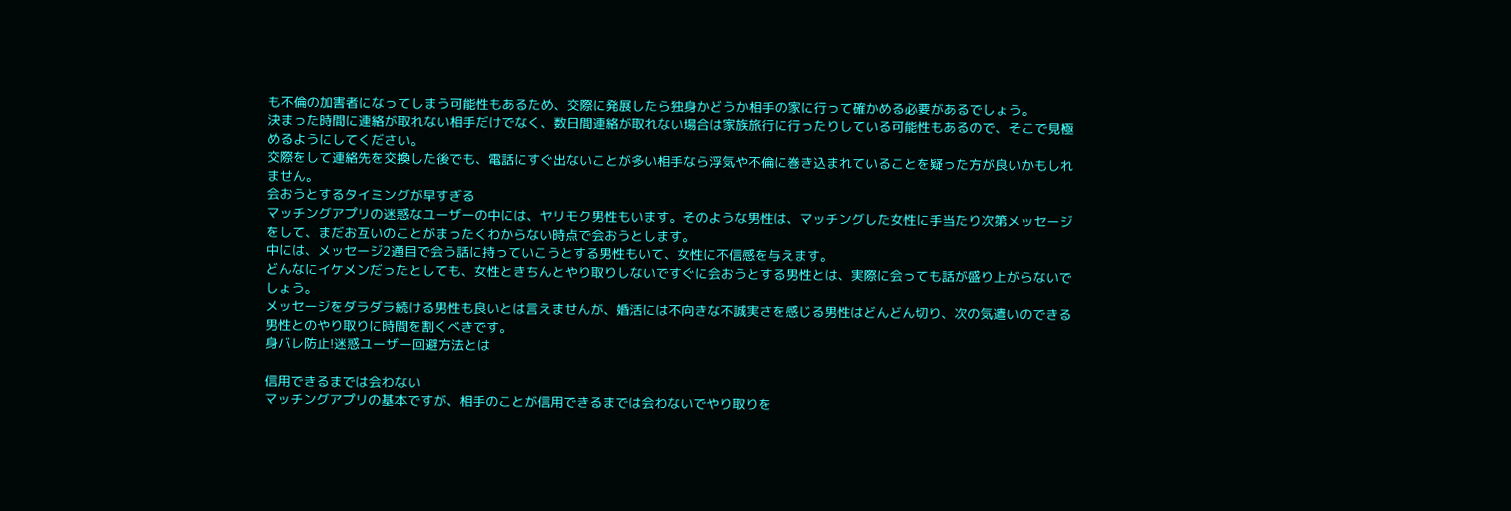も不倫の加害者になってしまう可能性もあるため、交際に発展したら独身かどうか相手の家に行って確かめる必要があるでしょう。
決まった時間に連絡が取れない相手だけでなく、数日間連絡が取れない場合は家族旅行に行ったりしている可能性もあるので、そこで見極めるようにしてください。
交際をして連絡先を交換した後でも、電話にすぐ出ないことが多い相手なら浮気や不倫に巻き込まれていることを疑った方が良いかもしれません。
会おうとするタイミングが早すぎる
マッチングアプリの迷惑なユーザーの中には、ヤリモク男性もいます。そのような男性は、マッチングした女性に手当たり次第メッセージをして、まだお互いのことがまったくわからない時点で会おうとします。
中には、メッセージ2通目で会う話に持っていこうとする男性もいて、女性に不信感を与えます。
どんなにイケメンだったとしても、女性ときちんとやり取りしないですぐに会おうとする男性とは、実際に会っても話が盛り上がらないでしょう。
メッセージをダラダラ続ける男性も良いとは言えませんが、婚活には不向きな不誠実さを感じる男性はどんどん切り、次の気遣いのできる男性とのやり取りに時間を割くべきです。
身バレ防止!迷惑ユーザー回避方法とは

信用できるまでは会わない
マッチングアプリの基本ですが、相手のことが信用できるまでは会わないでやり取りを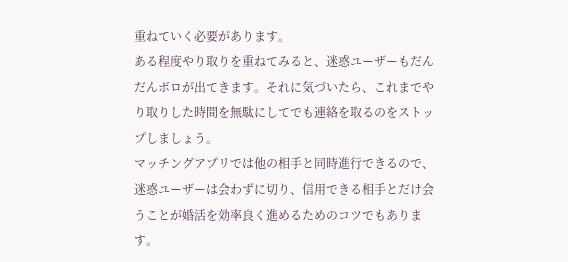重ねていく必要があります。
ある程度やり取りを重ねてみると、迷惑ユーザーもだんだんボロが出てきます。それに気づいたら、これまでやり取りした時間を無駄にしてでも連絡を取るのをストップしましょう。
マッチングアプリでは他の相手と同時進行できるので、迷惑ユーザーは会わずに切り、信用できる相手とだけ会うことが婚活を効率良く進めるためのコツでもあります。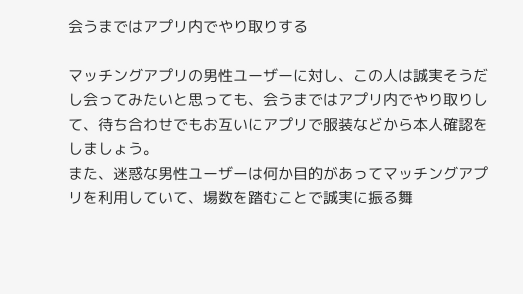会うまではアプリ内でやり取りする

マッチングアプリの男性ユーザーに対し、この人は誠実そうだし会ってみたいと思っても、会うまではアプリ内でやり取りして、待ち合わせでもお互いにアプリで服装などから本人確認をしましょう。
また、迷惑な男性ユーザーは何か目的があってマッチングアプリを利用していて、場数を踏むことで誠実に振る舞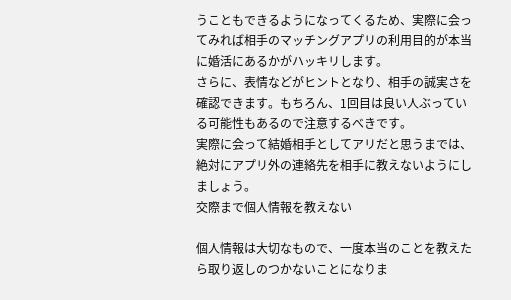うこともできるようになってくるため、実際に会ってみれば相手のマッチングアプリの利用目的が本当に婚活にあるかがハッキリします。
さらに、表情などがヒントとなり、相手の誠実さを確認できます。もちろん、1回目は良い人ぶっている可能性もあるので注意するべきです。
実際に会って結婚相手としてアリだと思うまでは、絶対にアプリ外の連絡先を相手に教えないようにしましょう。
交際まで個人情報を教えない

個人情報は大切なもので、一度本当のことを教えたら取り返しのつかないことになりま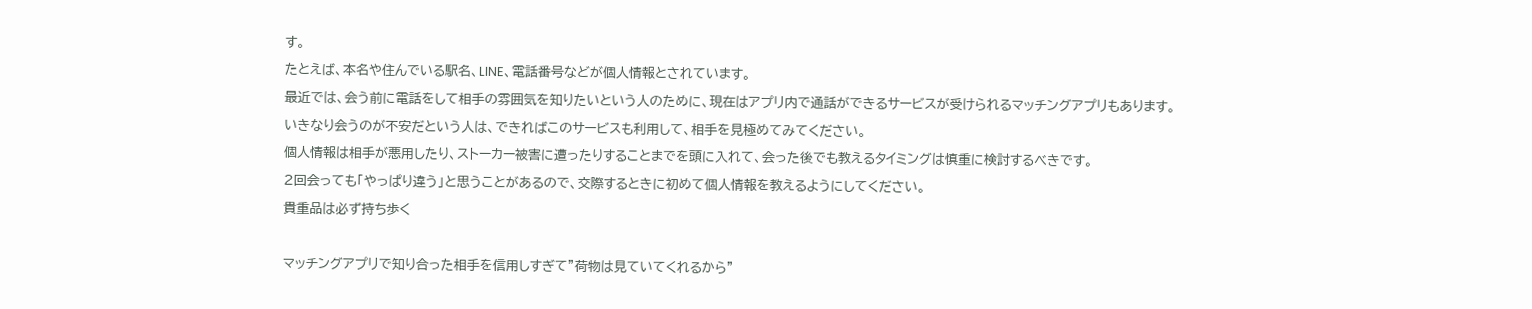す。
たとえば、本名や住んでいる駅名、LINE、電話番号などが個人情報とされています。
最近では、会う前に電話をして相手の雰囲気を知りたいという人のために、現在はアプリ内で通話ができるサービスが受けられるマッチングアプリもあります。
いきなり会うのが不安だという人は、できればこのサービスも利用して、相手を見極めてみてください。
個人情報は相手が悪用したり、ストーカー被害に遭ったりすることまでを頭に入れて、会った後でも教えるタイミングは慎重に検討するべきです。
2回会っても「やっぱり違う」と思うことがあるので、交際するときに初めて個人情報を教えるようにしてください。
貴重品は必ず持ち歩く

マッチングアプリで知り合った相手を信用しすぎて”荷物は見ていてくれるから”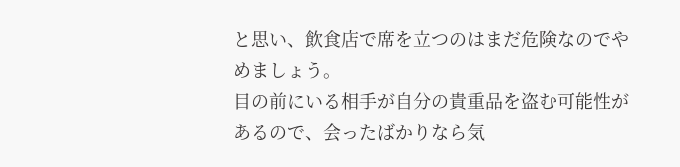と思い、飲食店で席を立つのはまだ危険なのでやめましょう。
目の前にいる相手が自分の貴重品を盗む可能性があるので、会ったばかりなら気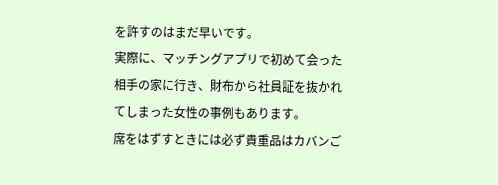を許すのはまだ早いです。
実際に、マッチングアプリで初めて会った相手の家に行き、財布から社員証を抜かれてしまった女性の事例もあります。
席をはずすときには必ず貴重品はカバンご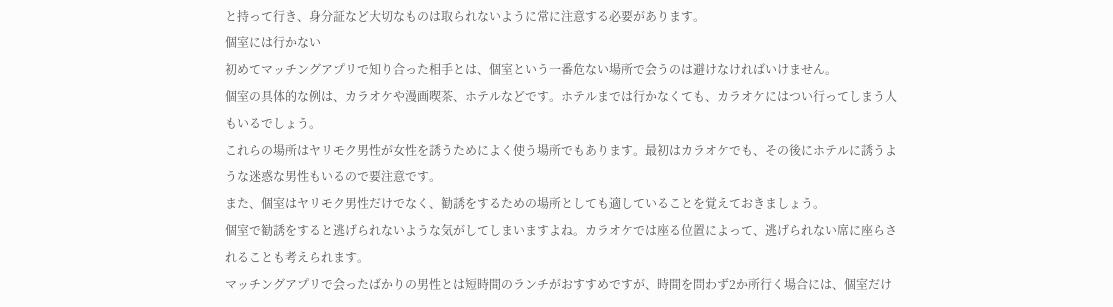と持って行き、身分証など大切なものは取られないように常に注意する必要があります。
個室には行かない
初めてマッチングアプリで知り合った相手とは、個室という一番危ない場所で会うのは避けなければいけません。
個室の具体的な例は、カラオケや漫画喫茶、ホテルなどです。ホテルまでは行かなくても、カラオケにはつい行ってしまう人もいるでしょう。
これらの場所はヤリモク男性が女性を誘うためによく使う場所でもあります。最初はカラオケでも、その後にホテルに誘うような迷惑な男性もいるので要注意です。
また、個室はヤリモク男性だけでなく、勧誘をするための場所としても適していることを覚えておきましょう。
個室で勧誘をすると逃げられないような気がしてしまいますよね。カラオケでは座る位置によって、逃げられない席に座らされることも考えられます。
マッチングアプリで会ったばかりの男性とは短時間のランチがおすすめですが、時間を問わず2か所行く場合には、個室だけ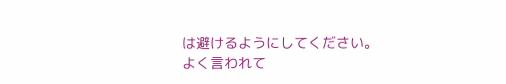は避けるようにしてください。
よく言われて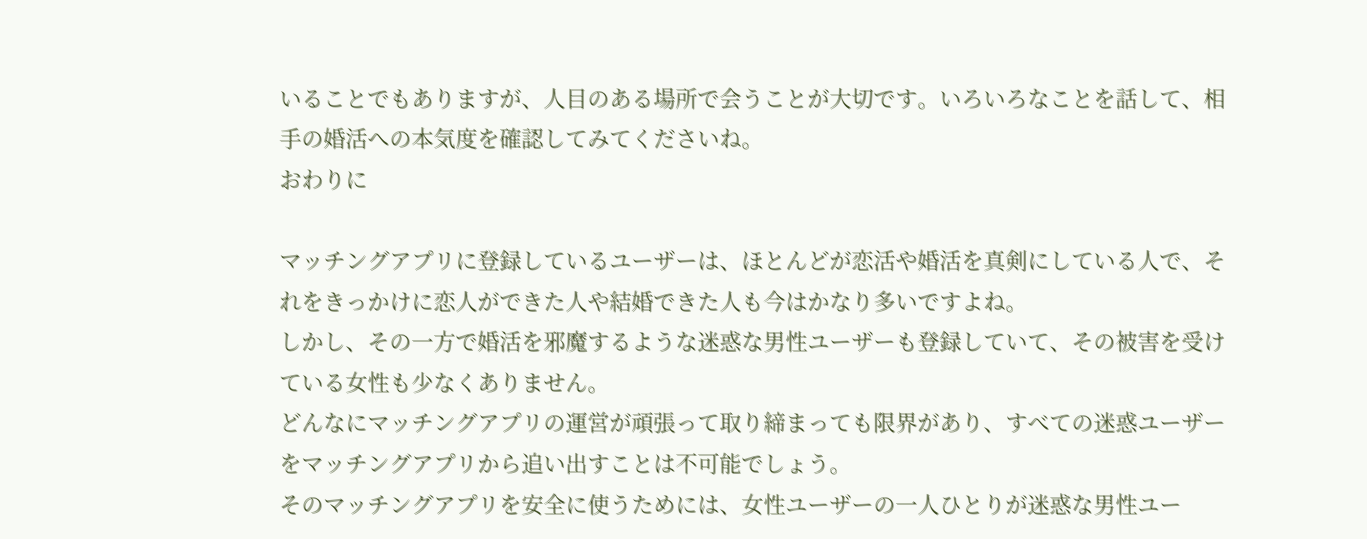いることでもありますが、人目のある場所で会うことが大切です。いろいろなことを話して、相手の婚活への本気度を確認してみてくださいね。
おわりに

マッチングアプリに登録しているユーザーは、ほとんどが恋活や婚活を真剣にしている人で、それをきっかけに恋人ができた人や結婚できた人も今はかなり多いですよね。
しかし、その一方で婚活を邪魔するような迷惑な男性ユーザーも登録していて、その被害を受けている女性も少なくありません。
どんなにマッチングアプリの運営が頑張って取り締まっても限界があり、すべての迷惑ユーザーをマッチングアプリから追い出すことは不可能でしょう。
そのマッチングアプリを安全に使うためには、女性ユーザーの一人ひとりが迷惑な男性ユー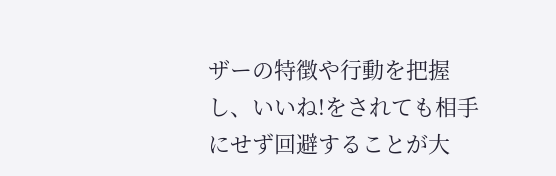ザーの特徴や行動を把握し、いいね!をされても相手にせず回避することが大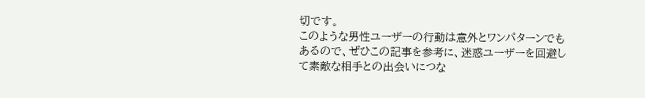切です。
このような男性ユーザーの行動は意外とワンパターンでもあるので、ぜひこの記事を参考に、迷惑ユーザーを回避して素敵な相手との出会いにつな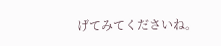げてみてくださいね。